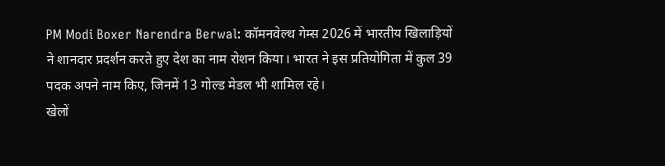PM Modi Boxer Narendra Berwal: कॉमनवेल्थ गेम्स 2026 में भारतीय खिलाड़ियों ने शानदार प्रदर्शन करते हुए देश का नाम रोशन किया। भारत ने इस प्रतियोगिता में कुल 39 पदक अपने नाम किए, जिनमें 13 गोल्ड मेडल भी शामिल रहे।
खेलों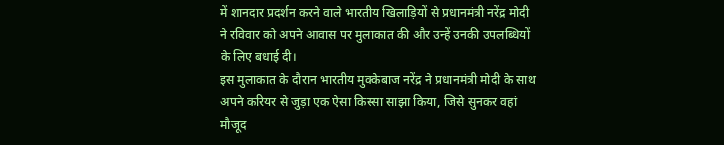में शानदार प्रदर्शन करने वाले भारतीय खिलाड़ियों से प्रधानमंत्री नरेंद्र मोदी ने रविवार को अपने आवास पर मुलाकात की और उन्हें उनकी उपलब्धियों के लिए बधाई दी।
इस मुलाकात के दौरान भारतीय मुक्केबाज नरेंद्र ने प्रधानमंत्री मोदी के साथ अपने करियर से जुड़ा एक ऐसा किस्सा साझा किया, जिसे सुनकर वहां मौजूद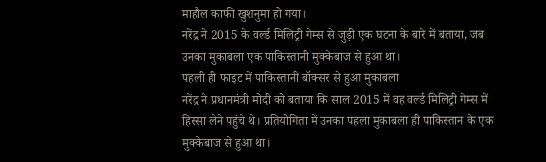माहौल काफी खुशनुमा हो गया।
नरेंद्र ने 2015 के वर्ल्ड मिलिट्री गेम्स से जुड़ी एक घटना के बारे में बताया, जब उनका मुकाबला एक पाकिस्तानी मुक्केबाज से हुआ था।
पहली ही फाइट में पाकिस्तानी बॉक्सर से हुआ मुकाबला
नरेंद्र ने प्रधानमंत्री मोदी को बताया कि साल 2015 में वह वर्ल्ड मिलिट्री गेम्स में हिस्सा लेने पहुंचे थे। प्रतियोगिता में उनका पहला मुकाबला ही पाकिस्तान के एक मुक्केबाज से हुआ था।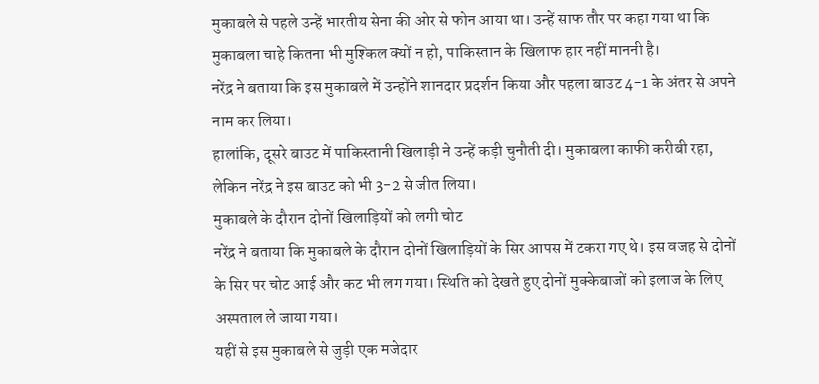मुकाबले से पहले उन्हें भारतीय सेना की ओर से फोन आया था। उन्हें साफ तौर पर कहा गया था कि मुकाबला चाहे कितना भी मुश्किल क्यों न हो, पाकिस्तान के खिलाफ हार नहीं माननी है।
नरेंद्र ने बताया कि इस मुकाबले में उन्होंने शानदार प्रदर्शन किया और पहला बाउट 4-1 के अंतर से अपने नाम कर लिया।
हालांकि, दूसरे बाउट में पाकिस्तानी खिलाड़ी ने उन्हें कड़ी चुनौती दी। मुकाबला काफी करीबी रहा, लेकिन नरेंद्र ने इस बाउट को भी 3-2 से जीत लिया।
मुकाबले के दौरान दोनों खिलाड़ियों को लगी चोट
नरेंद्र ने बताया कि मुकाबले के दौरान दोनों खिलाड़ियों के सिर आपस में टकरा गए थे। इस वजह से दोनों के सिर पर चोट आई और कट भी लग गया। स्थिति को देखते हुए दोनों मुक्केबाजों को इलाज के लिए अस्पताल ले जाया गया।
यहीं से इस मुकाबले से जुड़ी एक मजेदार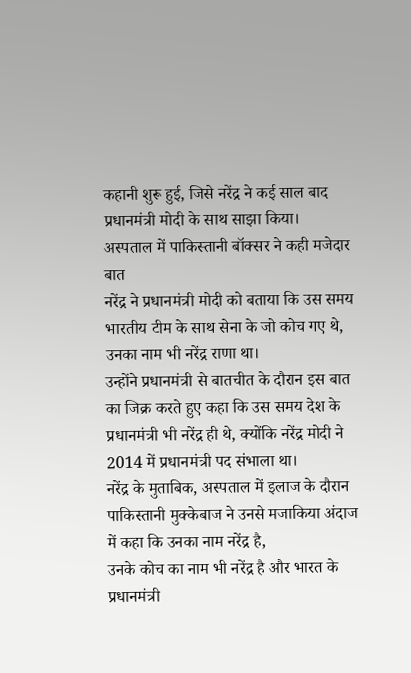कहानी शुरू हुई, जिसे नरेंद्र ने कई साल बाद प्रधानमंत्री मोदी के साथ साझा किया।
अस्पताल में पाकिस्तानी बॉक्सर ने कही मजेदार बात
नरेंद्र ने प्रधानमंत्री मोदी को बताया कि उस समय भारतीय टीम के साथ सेना के जो कोच गए थे, उनका नाम भी नरेंद्र राणा था।
उन्होंने प्रधानमंत्री से बातचीत के दौरान इस बात का जिक्र करते हुए कहा कि उस समय देश के प्रधानमंत्री भी नरेंद्र ही थे, क्योंकि नरेंद्र मोदी ने 2014 में प्रधानमंत्री पद संभाला था।
नरेंद्र के मुताबिक, अस्पताल में इलाज के दौरान पाकिस्तानी मुक्केबाज ने उनसे मजाकिया अंदाज में कहा कि उनका नाम नरेंद्र है,
उनके कोच का नाम भी नरेंद्र है और भारत के प्रधानमंत्री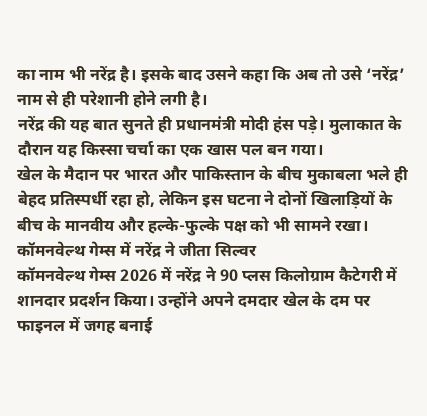का नाम भी नरेंद्र है। इसके बाद उसने कहा कि अब तो उसे ‘नरेंद्र’ नाम से ही परेशानी होने लगी है।
नरेंद्र की यह बात सुनते ही प्रधानमंत्री मोदी हंस पड़े। मुलाकात के दौरान यह किस्सा चर्चा का एक खास पल बन गया।
खेल के मैदान पर भारत और पाकिस्तान के बीच मुकाबला भले ही बेहद प्रतिस्पर्धी रहा हो, लेकिन इस घटना ने दोनों खिलाड़ियों के बीच के मानवीय और हल्के-फुल्के पक्ष को भी सामने रखा।
कॉमनवेल्थ गेम्स में नरेंद्र ने जीता सिल्वर
कॉमनवेल्थ गेम्स 2026 में नरेंद्र ने 90 प्लस किलोग्राम कैटेगरी में शानदार प्रदर्शन किया। उन्होंने अपने दमदार खेल के दम पर फाइनल में जगह बनाई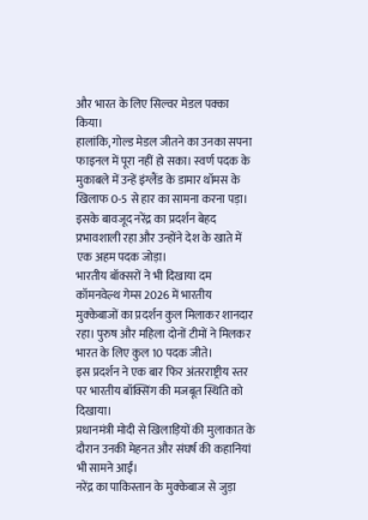और भारत के लिए सिल्वर मेडल पक्का किया।
हालांकि, गोल्ड मेडल जीतने का उनका सपना फाइनल में पूरा नहीं हो सका। स्वर्ण पदक के मुकाबले में उन्हें इंग्लैंड के डामार थॉमस के खिलाफ 0-5 से हार का सामना करना पड़ा।
इसके बावजूद नरेंद्र का प्रदर्शन बेहद प्रभावशाली रहा और उन्होंने देश के खाते में एक अहम पदक जोड़ा।
भारतीय बॉक्सरों ने भी दिखाया दम
कॉमनवेल्थ गेम्स 2026 में भारतीय मुक्केबाजों का प्रदर्शन कुल मिलाकर शानदार रहा। पुरुष और महिला दोनों टीमों ने मिलकर भारत के लिए कुल 10 पदक जीते।
इस प्रदर्शन ने एक बार फिर अंतरराष्ट्रीय स्तर पर भारतीय बॉक्सिंग की मजबूत स्थिति को दिखाया।
प्रधानमंत्री मोदी से खिलाड़ियों की मुलाकात के दौरान उनकी मेहनत और संघर्ष की कहानियां भी सामने आईं।
नरेंद्र का पाकिस्तान के मुक्केबाज से जुड़ा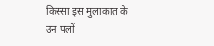किस्सा इस मुलाकात के उन पलों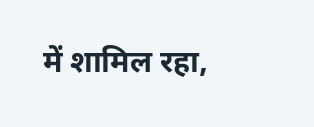में शामिल रहा,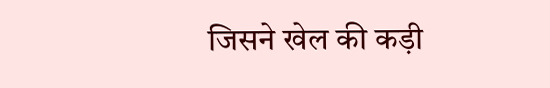जिसने खेल की कड़ी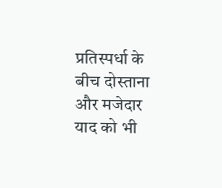प्रतिस्पर्धा के बीच दोस्ताना और मजेदार याद को भी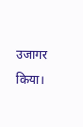उजागर किया।